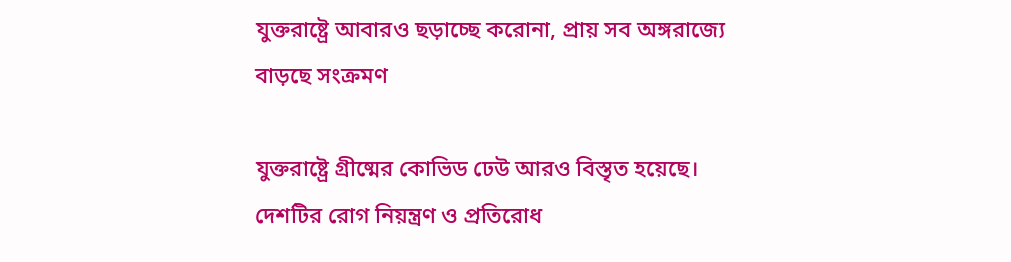যুক্তরাষ্ট্রে আবারও ছড়াচ্ছে করোনা, প্রায় সব অঙ্গরাজ্যে বাড়ছে সংক্রমণ

যুক্তরাষ্ট্রে গ্রীষ্মের কোভিড ঢেউ আরও বিস্তৃত হয়েছে। দেশটির রোগ নিয়ন্ত্রণ ও প্রতিরোধ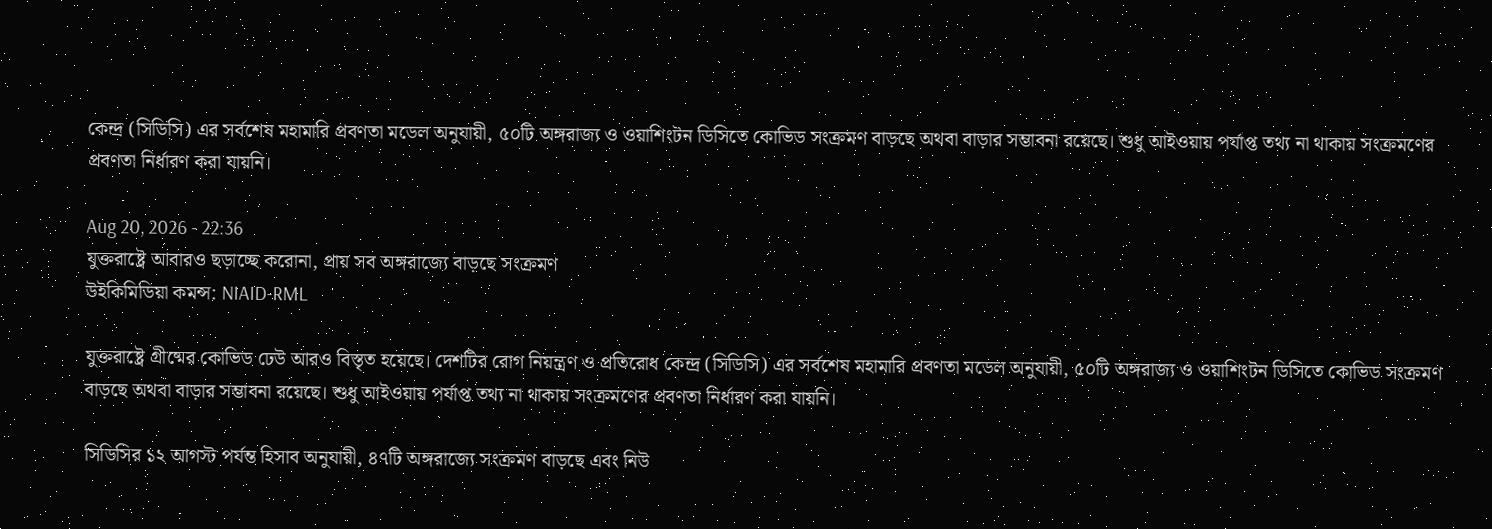কেন্দ্র (সিডিসি) এর সর্বশেষ মহামারি প্রবণতা মডেল অনুযায়ী, ৫০টি অঙ্গরাজ্য ও ওয়াশিংটন ডিসিতে কোভিড সংক্রমণ বাড়ছে অথবা বাড়ার সম্ভাবনা রয়েছে। শুধু আইওয়ায় পর্যাপ্ত তথ্য না থাকায় সংক্রমণের প্রবণতা নির্ধারণ করা যায়নি।

Aug 20, 2026 - 22:36
যুক্তরাষ্ট্রে আবারও ছড়াচ্ছে করোনা, প্রায় সব অঙ্গরাজ্যে বাড়ছে সংক্রমণ
উইকিমিডিয়া কমন্স: NIAID-RML

যুক্তরাষ্ট্রে গ্রীষ্মের কোভিড ঢেউ আরও বিস্তৃত হয়েছে। দেশটির রোগ নিয়ন্ত্রণ ও প্রতিরোধ কেন্দ্র (সিডিসি) এর সর্বশেষ মহামারি প্রবণতা মডেল অনুযায়ী, ৫০টি অঙ্গরাজ্য ও ওয়াশিংটন ডিসিতে কোভিড সংক্রমণ বাড়ছে অথবা বাড়ার সম্ভাবনা রয়েছে। শুধু আইওয়ায় পর্যাপ্ত তথ্য না থাকায় সংক্রমণের প্রবণতা নির্ধারণ করা যায়নি।

সিডিসির ১২ আগস্ট পর্যন্ত হিসাব অনুযায়ী, ৪৭টি অঙ্গরাজ্যে সংক্রমণ বাড়ছে এবং নিউ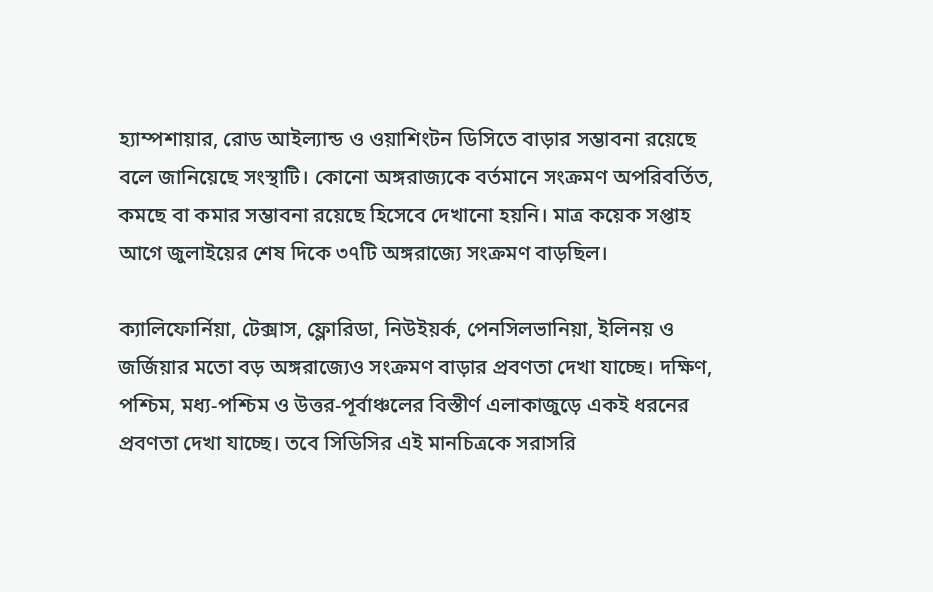হ্যাম্পশায়ার, রোড আইল্যান্ড ও ওয়াশিংটন ডিসিতে বাড়ার সম্ভাবনা রয়েছে বলে জানিয়েছে সংস্থাটি। কোনো অঙ্গরাজ্যকে বর্তমানে সংক্রমণ অপরিবর্তিত, কমছে বা কমার সম্ভাবনা রয়েছে হিসেবে দেখানো হয়নি। মাত্র কয়েক সপ্তাহ আগে জুলাইয়ের শেষ দিকে ৩৭টি অঙ্গরাজ্যে সংক্রমণ বাড়ছিল।

ক্যালিফোর্নিয়া, টেক্সাস, ফ্লোরিডা, নিউইয়র্ক, পেনসিলভানিয়া, ইলিনয় ও জর্জিয়ার মতো বড় অঙ্গরাজ্যেও সংক্রমণ বাড়ার প্রবণতা দেখা যাচ্ছে। দক্ষিণ, পশ্চিম, মধ্য-পশ্চিম ও উত্তর-পূর্বাঞ্চলের বিস্তীর্ণ এলাকাজুড়ে একই ধরনের প্রবণতা দেখা যাচ্ছে। তবে সিডিসির এই মানচিত্রকে সরাসরি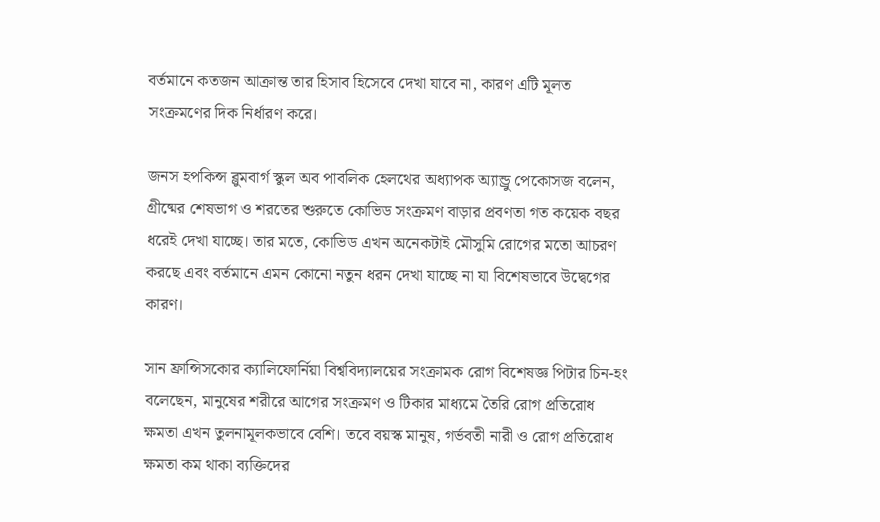বর্তমানে কতজন আক্রান্ত তার হিসাব হিসেবে দেখা যাবে না, কারণ এটি মূলত সংক্রমণের দিক নির্ধারণ করে।

জনস হপকিন্স ব্লুমবার্গ স্কুল অব পাবলিক হেলথের অধ্যাপক অ্যান্ড্রু পেকোসজ বলেন, গ্রীষ্মের শেষভাগ ও শরতের শুরুতে কোভিড সংক্রমণ বাড়ার প্রবণতা গত কয়েক বছর ধরেই দেখা যাচ্ছে। তার মতে, কোভিড এখন অনেকটাই মৌসুমি রোগের মতো আচরণ করছে এবং বর্তমানে এমন কোনো নতুন ধরন দেখা যাচ্ছে না যা বিশেষভাবে উদ্বেগের কারণ।

সান ফ্রান্সিসকোর ক্যালিফোর্নিয়া বিশ্ববিদ্যালয়ের সংক্রামক রোগ বিশেষজ্ঞ পিটার চিন-হং বলেছেন, মানুষের শরীরে আগের সংক্রমণ ও টিকার মাধ্যমে তৈরি রোগ প্রতিরোধ ক্ষমতা এখন তুলনামূলকভাবে বেশি। তবে বয়স্ক মানুষ, গর্ভবতী নারী ও রোগ প্রতিরোধ ক্ষমতা কম থাকা ব্যক্তিদের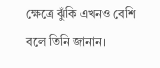ক্ষেত্রে ঝুঁকি এখনও বেশি বলে তিনি জানান।